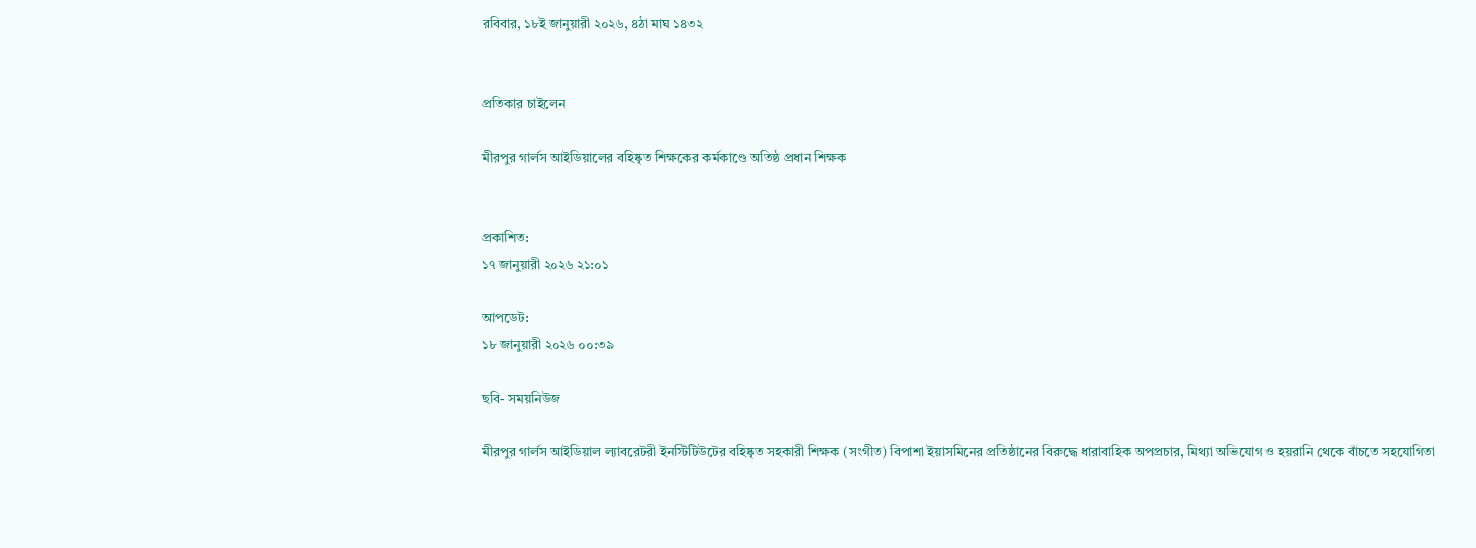রবিবার, ১৮ই জানুয়ারী ২০২৬, ৪ঠা মাঘ ১৪৩২


প্রতিকার চাইলেন

মীরপুর গার্লস আইডিয়ালের বহিষ্কৃত শিক্ষকের কর্মকাণ্ডে অতিষ্ঠ প্রধান শিক্ষক


প্রকাশিত:
১৭ জানুয়ারী ২০২৬ ২১:০১

আপডেট:
১৮ জানুয়ারী ২০২৬ ০০:৩৯

ছবি- সময়নিউজ

মীরপুর গার্লস আইডিয়াল ল্যাবরেটরী ইনস্টিটিউটের বহিষ্কৃত সহকারী শিক্ষক (সংগীত) বিপাশা ইয়াসমিনের প্রতিষ্ঠানের বিরুদ্ধে ধারাবাহিক অপপ্রচার, মিথ্যা অভিযোগ ও হয়রানি থেকে বাঁচতে সহযোগিতা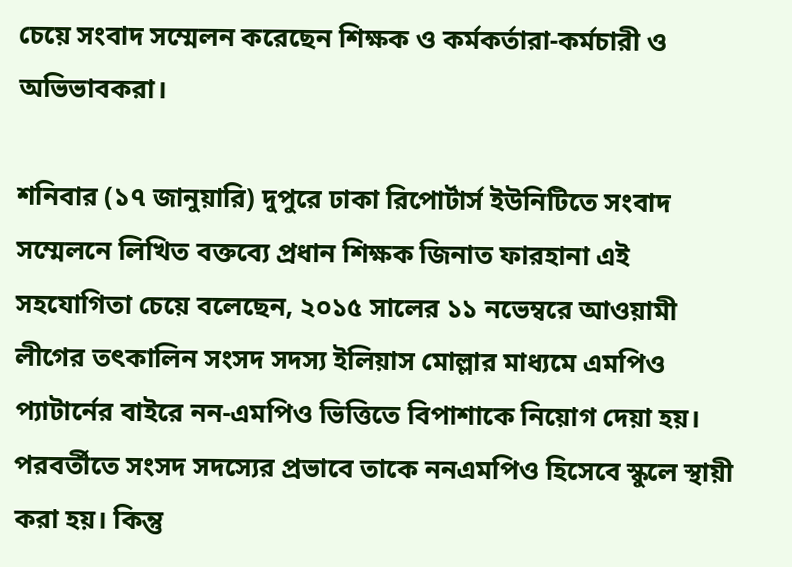চেয়ে সংবাদ সম্মেলন করেছেন শিক্ষক ও কর্মকর্তারা-কর্মচারী ও অভিভাবকরা।

শনিবার (১৭ জানুয়ারি) দুপুরে ঢাকা রিপোর্টার্স ইউনিটিতে সংবাদ সম্মেলনে লিখিত বক্তব্যে প্রধান শিক্ষক জিনাত ফারহানা এই সহযোগিতা চেয়ে বলেছেন, ২০১৫ সালের ১১ নভেম্বরে আওয়ামী লীগের তৎকালিন সংসদ সদস্য ইলিয়াস মোল্লার মাধ্যমে এমপিও প্যাটার্নের বাইরে নন-এমপিও ভিত্তিতে বিপাশাকে নিয়োগ দেয়া হয়। পরবর্তীতে সংসদ সদস্যের প্রভাবে তাকে ননএমপিও হিসেবে স্কুলে স্থায়ী করা হয়। কিন্তু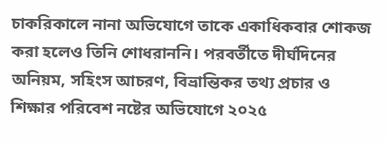চাকরিকালে নানা অভিযোগে তাকে একাধিকবার শোকজ করা হলেও তিনি শোধরাননি। পরবর্তীতে দীর্ঘদিনের অনিয়ম, সহিংস আচরণ, বিভ্রান্তিকর তথ্য প্রচার ও শিক্ষার পরিবেশ নষ্টের অভিযোগে ২০২৫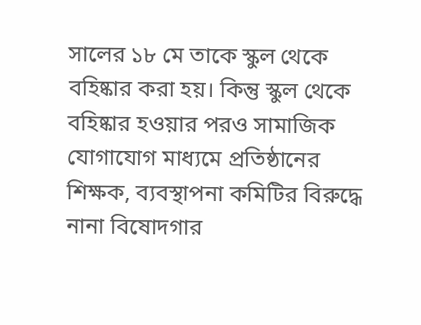সালের ১৮ মে তাকে স্কুল থেকে বহিষ্কার করা হয়। কিন্তু স্কুল থেকে বহিষ্কার হওয়ার পরও সামাজিক যোগাযোগ মাধ্যমে প্রতিষ্ঠানের শিক্ষক, ব্যবস্থাপনা কমিটির বিরুদ্ধে নানা বিষোদগার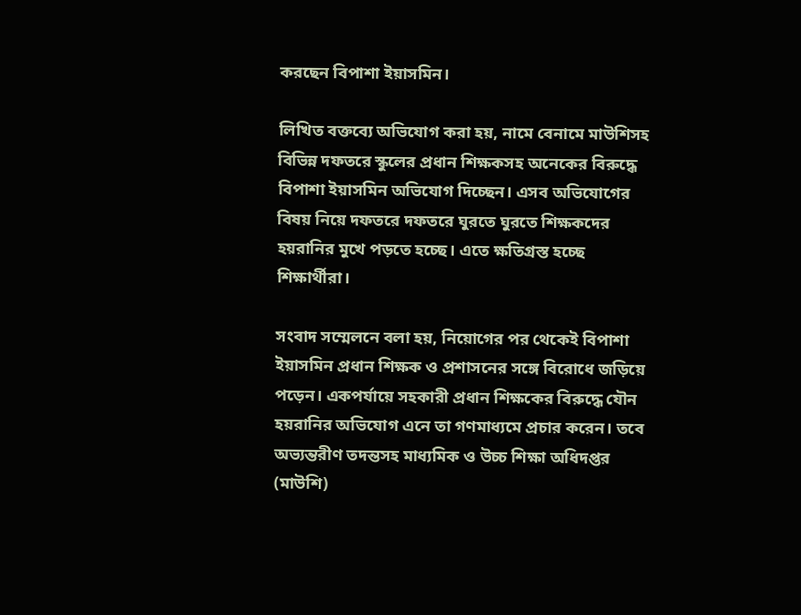করছেন বিপাশা ইয়াসমিন।

লিখিত বক্তব্যে অভিযোগ করা হয়, নামে বেনামে মাউশিসহ বিভিন্ন দফতরে স্কুলের প্রধান শিক্ষকসহ অনেকের বিরুদ্ধে বিপাশা ইয়াসমিন অভিযোগ দিচ্ছেন। এসব অভিযোগের বিষয় নিয়ে দফতরে দফতরে ঘুরতে ঘুরতে শিক্ষকদের হয়রানির মুখে পড়তে হচ্ছে। এতে ক্ষতিগ্রস্ত হচ্ছে শিক্ষার্থীরা।

সংবাদ সম্মেলনে বলা হয়, নিয়োগের পর থেকেই বিপাশা ইয়াসমিন প্রধান শিক্ষক ও প্রশাসনের সঙ্গে বিরোধে জড়িয়ে পড়েন। একপর্যায়ে সহকারী প্রধান শিক্ষকের বিরুদ্ধে যৌন হয়রানির অভিযোগ এনে তা গণমাধ্যমে প্রচার করেন। তবে অভ্যন্তরীণ তদন্তসহ মাধ্যমিক ও উচ্চ শিক্ষা অধিদপ্তর (মাউশি)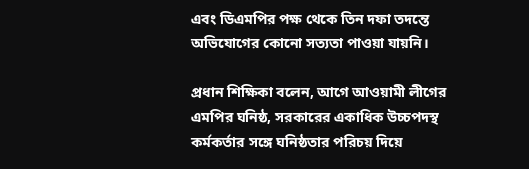এবং ডিএমপির পক্ষ থেকে তিন দফা তদন্তে অভিযোগের কোনো সত্যতা পাওয়া যায়নি।

প্রধান শিক্ষিকা বলেন, আগে আওয়ামী লীগের এমপির ঘনিষ্ঠ, সরকারের একাধিক উচ্চপদস্থ কর্মকর্তার সঙ্গে ঘনিষ্ঠতার পরিচয় দিয়ে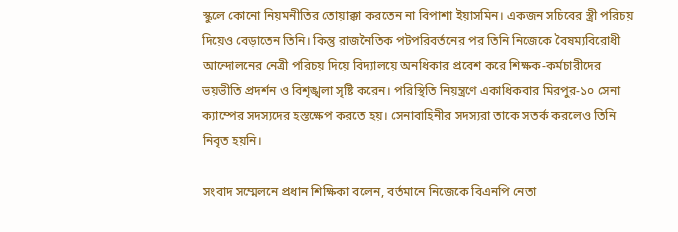স্কুলে কোনো নিয়মনীতির তোয়াক্কা করতেন না বিপাশা ইয়াসমিন। একজন সচিবের স্ত্রী পরিচয় দিয়েও বেড়াতেন তিনি। কিন্তু রাজনৈতিক পটপরিবর্তনের পর তিনি নিজেকে বৈষম্যবিরোধী আন্দোলনের নেত্রী পরিচয় দিয়ে বিদ্যালয়ে অনধিকার প্রবেশ করে শিক্ষক-কর্মচারীদের ভয়ভীতি প্রদর্শন ও বিশৃঙ্খলা সৃষ্টি করেন। পরিস্থিতি নিয়ন্ত্রণে একাধিকবার মিরপুর-১০ সেনা ক্যাম্পের সদস্যদের হস্তক্ষেপ করতে হয়। সেনাবাহিনীর সদস্যরা তাকে সতর্ক করলেও তিনি নিবৃত হয়নি।

সংবাদ সম্মেলনে প্রধান শিক্ষিকা বলেন, বর্তমানে নিজেকে বিএনপি নেতা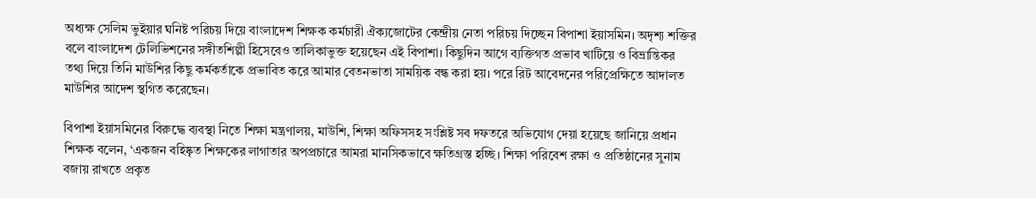অধ্যক্ষ সেলিম ভুইয়ার ঘনিষ্ট পরিচয় দিয়ে বাংলাদেশ শিক্ষক কর্মচারী ঐক্যজোটের কেন্দ্রীয় নেতা পরিচয় দিচ্ছেন বিপাশা ইয়াসমিন। অদৃশ্য শক্তির বলে বাংলাদেশ টেলিভিশনের সঙ্গীতশিল্পী হিসেবেও তালিকাভুক্ত হয়েছেন এই বিপাশা। কিছুদিন আগে ব্যক্তিগত প্রভাব খাটিয়ে ও বিভ্রান্তিকর তথ্য দিয়ে তিনি মাউশির কিছু কর্মকর্তাকে প্রভাবিত করে আমার বেতনভাতা সাময়িক বন্ধ করা হয়। পরে রিট আবেদনের পরিপ্রেক্ষিতে আদালত মাউশির আদেশ স্থগিত করেছেন।

বিপাশা ইয়াসমিনের বিরুদ্ধে ব্যবস্থা নিতে শিক্ষা মন্ত্রণালয়, মাউশি, শিক্ষা অফিসসহ সংশ্লিষ্ট সব দফতরে অভিযোগ দেয়া হয়েছে জানিয়ে প্রধান শিক্ষক বলেন, ‘একজন বহিষ্কৃত শিক্ষকের লাগাতার অপপ্রচারে আমরা মানসিকভাবে ক্ষতিগ্রস্ত হচ্ছি। শিক্ষা পরিবেশ রক্ষা ও প্রতিষ্ঠানের সুনাম বজায় রাখতে প্রকৃত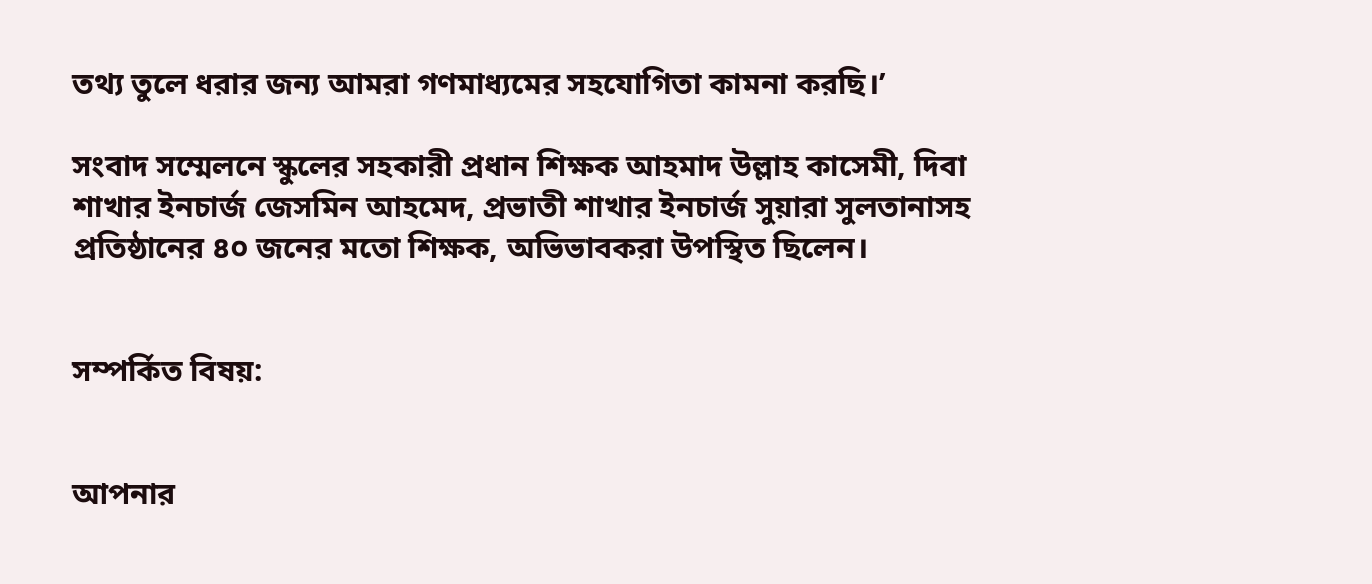তথ্য তুলে ধরার জন্য আমরা গণমাধ্যমের সহযোগিতা কামনা করছি।’

সংবাদ সম্মেলনে স্কুলের সহকারী প্রধান শিক্ষক আহমাদ উল্লাহ কাসেমী, দিবা শাখার ইনচার্জ জেসমিন আহমেদ, প্রভাতী শাখার ইনচার্জ সুয়ারা সুলতানাসহ প্রতিষ্ঠানের ৪০ জনের মতো শিক্ষক, অভিভাবকরা উপস্থিত ছিলেন।


সম্পর্কিত বিষয়:


আপনার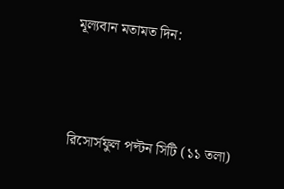মূল্যবান মতামত দিন:




রিসোর্সফুল পল্টন সিটি (১১ তলা)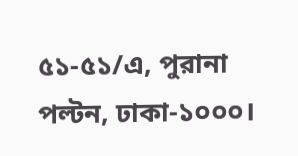৫১-৫১/এ, পুরানা পল্টন, ঢাকা-১০০০।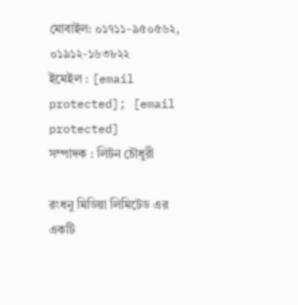মোবাইল: ০১৭১১-৯৫০৫৬২, ০১৯১২-১৬৩৮২২
ইমেইল : [email protected]; [email protected]
সম্পাদক : লিটন চৌধুরী

রংধনু মিডিয়া লিমিটেড এর একটি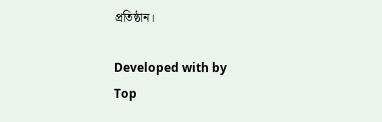প্রতিষ্ঠান।

Developed with by
Top